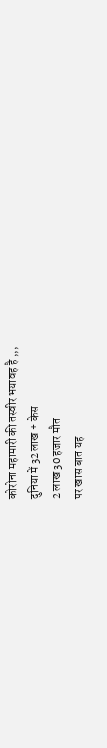कोरोना महामारी की तस्वीर भयावह है ,,,
दुनिया में 32 लाख + केस
2 लाख 30 हजार मौत
पर खास बात यह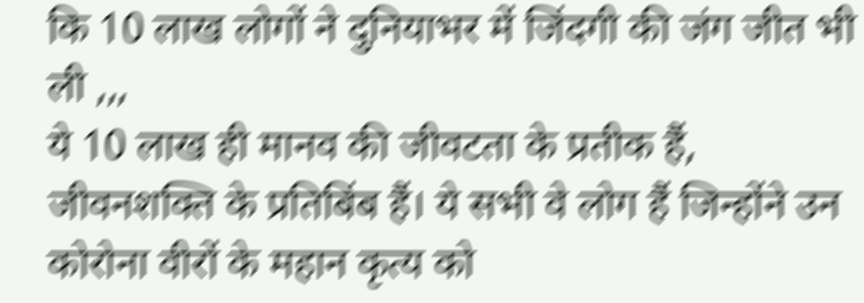कि 10 लाख लोगों ने दुनियाभर में जिंदगी की जंग जीत भी ली ,,,
ये 10 लाख ही मानव की जीवटता के प्रतीक हैं, जीवनशक्ति के प्रतिबिंब हैं। ये सभी वे लोग हैं जिन्होंने उन कोरोना वीरों के महान कृत्य को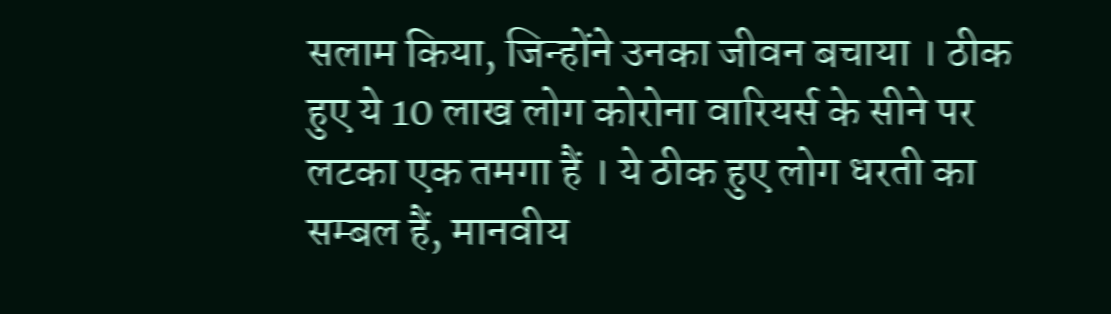सलाम किया, जिन्होंने उनका जीवन बचाया । ठीक हुए ये 10 लाख लोग कोरोना वारियर्स के सीने पर लटका एक तमगा हैं । ये ठीक हुए लोग धरती का सम्बल हैं, मानवीय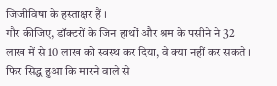जिजीविषा के हस्ताक्षर हैं ।
गौर कीजिए, डॉक्टरों के जिन हाथों और श्रम के पसीने ने 32 लाख में से 10 लाख को स्वस्थ कर दिया, वे क्या नहीं कर सकते । फिर सिद्ध हुआ कि मारने वाले से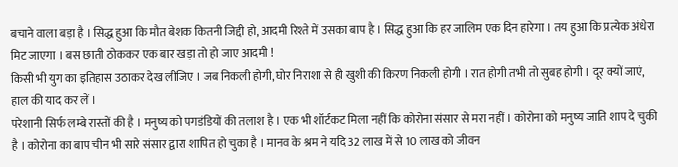बचाने वाला बड़ा है । सिद्ध हुआ कि मौत बेशक कितनी जिद्दी हो, आदमी रिश्ते में उसका बाप है । सिद्ध हुआ कि हर जालिम एक दिन हारेगा । तय हुआ कि प्रत्येक अंधेरा मिट जाएगा । बस छाती ठोककर एक बार खड़ा तो हो जाए आदमी !
किसी भी युग का इतिहास उठाकर देख लीजिए । जब निकली होगी, घोर निराशा से ही खुशी की किरण निकली होगी । रात होगी तभी तो सुबह होगी । दूर क्यों जाएं, हाल की याद कर लें ।
परेशानी सिर्फ लम्बे रास्तों की है । मनुष्य को पगडंडियों की तलाश है । एक भी शॉर्टकट मिला नहीं कि कोरोना संसार से मरा नहीं । कोरोना को मनुष्य जाति शाप दे चुकी है । कोरोना का बाप चीन भी सारे संसार द्वारा शापित हो चुका है । मानव के श्रम ने यदि 32 लाख में से 10 लाख को जीवन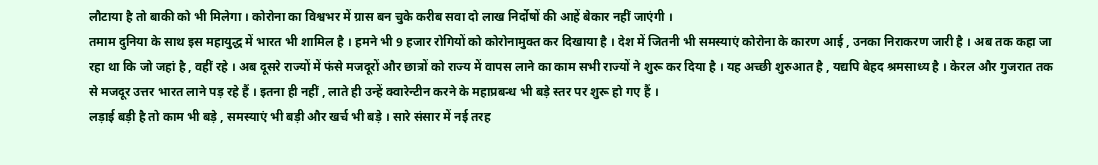लौटाया है तो बाकी को भी मिलेगा । कोरोना का विश्वभर में ग्रास बन चुके करीब सवा दो लाख निर्दोषों की आहें बेकार नहीं जाएंगी ।
तमाम दुनिया के साथ इस महायुद्ध में भारत भी शामिल है । हमने भी 9 हजार रोगियों को कोरोनामुक्त कर दिखाया है । देश में जितनी भी समस्याएं कोरोना के कारण आई , उनका निराकरण जारी है । अब तक कहा जा रहा था कि जो जहां है , वहीं रहे । अब दूसरे राज्यों में फंसे मजदूरों और छात्रों को राज्य में वापस लाने का काम सभी राज्यों ने शुरू कर दिया है । यह अच्छी शुरुआत है , यद्यपि बेहद श्रमसाध्य है । केरल और गुजरात तक से मजदूर उत्तर भारत लाने पड़ रहे हैं । इतना ही नहीं , लाते ही उन्हें क्वारेन्टीन करने के महाप्रबन्ध भी बड़े स्तर पर शुरू हो गए हैं ।
लड़ाई बड़ी है तो काम भी बड़े , समस्याएं भी बड़ी और खर्च भी बड़े । सारे संसार में नई तरह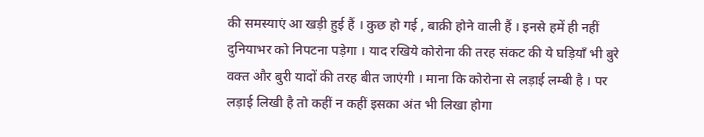की समस्याएं आ खड़ी हुई हैं । कुछ हो गई , बाक़ी होने वाली हैं । इनसे हमें ही नहीं दुनियाभर को निपटना पड़ेगा । याद रखिये कोरोना की तरह संकट की ये घड़ियाँ भी बुरे वक्त और बुरी यादों की तरह बीत जाएंगी । माना कि कोरोना से लड़ाई लम्बी है । पर लड़ाई लिखी है तो कहीं न कहीं इसका अंत भी लिखा होगा